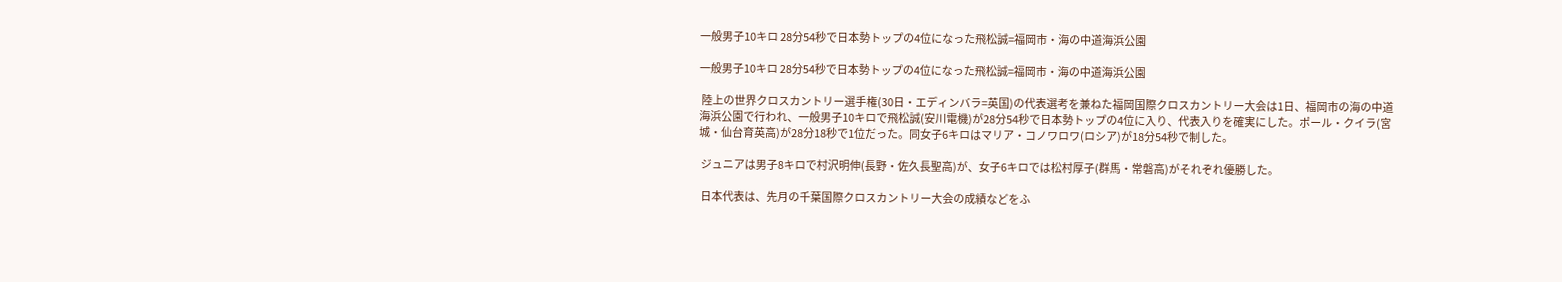一般男子10キロ 28分54秒で日本勢トップの4位になった飛松誠=福岡市・海の中道海浜公園

一般男子10キロ 28分54秒で日本勢トップの4位になった飛松誠=福岡市・海の中道海浜公園

 陸上の世界クロスカントリー選手権(30日・エディンバラ=英国)の代表選考を兼ねた福岡国際クロスカントリー大会は1日、福岡市の海の中道海浜公園で行われ、一般男子10キロで飛松誠(安川電機)が28分54秒で日本勢トップの4位に入り、代表入りを確実にした。ポール・クイラ(宮城・仙台育英高)が28分18秒で1位だった。同女子6キロはマリア・コノワロワ(ロシア)が18分54秒で制した。

 ジュニアは男子8キロで村沢明伸(長野・佐久長聖高)が、女子6キロでは松村厚子(群馬・常磐高)がそれぞれ優勝した。

 日本代表は、先月の千葉国際クロスカントリー大会の成績などをふ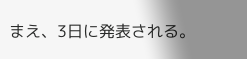まえ、3日に発表される。